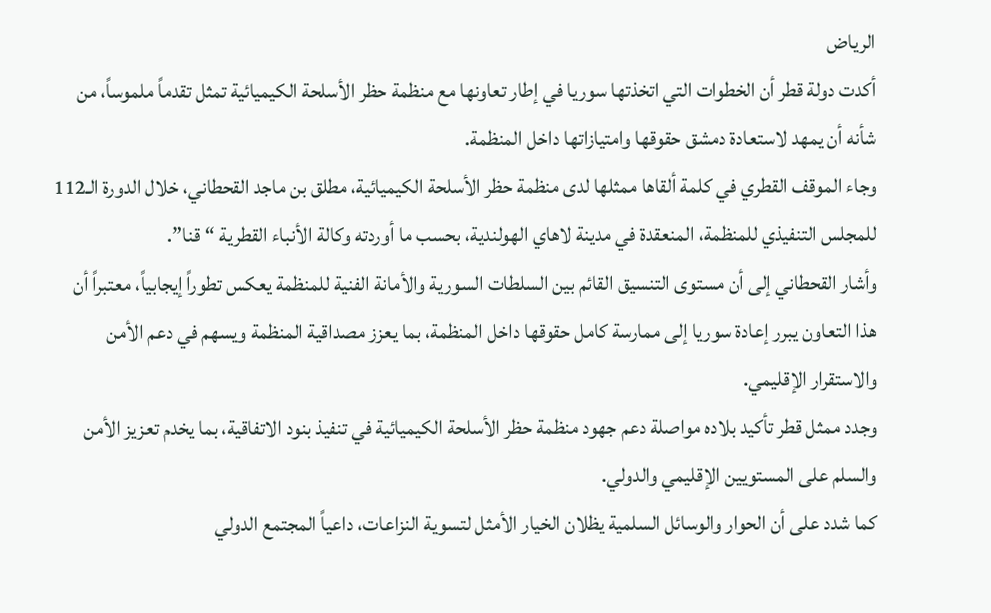الرياض
أكدت دولة قطر أن الخطوات التي اتخذتها سوريا في إطار تعاونها مع منظمة حظر الأسلحة الكيميائية تمثل تقدماً ملموساً، من شأنه أن يمهد لاستعادة دمشق حقوقها وامتيازاتها داخل المنظمة.
وجاء الموقف القطري في كلمة ألقاها ممثلها لدى منظمة حظر الأسلحة الكيميائية، مطلق بن ماجد القحطاني، خلال الدورة الـ112 للمجلس التنفيذي للمنظمة، المنعقدة في مدينة لاهاي الهولندية، بحسب ما أوردته وكالة الأنباء القطرية “قنا”.
وأشار القحطاني إلى أن مستوى التنسيق القائم بين السلطات السورية والأمانة الفنية للمنظمة يعكس تطوراً إيجابياً، معتبراً أن هذا التعاون يبرر إعادة سوريا إلى ممارسة كامل حقوقها داخل المنظمة، بما يعزز مصداقية المنظمة ويسهم في دعم الأمن والاستقرار الإقليمي.
وجدد ممثل قطر تأكيد بلاده مواصلة دعم جهود منظمة حظر الأسلحة الكيميائية في تنفيذ بنود الاتفاقية، بما يخدم تعزيز الأمن والسلم على المستويين الإقليمي والدولي.
كما شدد على أن الحوار والوسائل السلمية يظلان الخيار الأمثل لتسوية النزاعات، داعياً المجتمع الدولي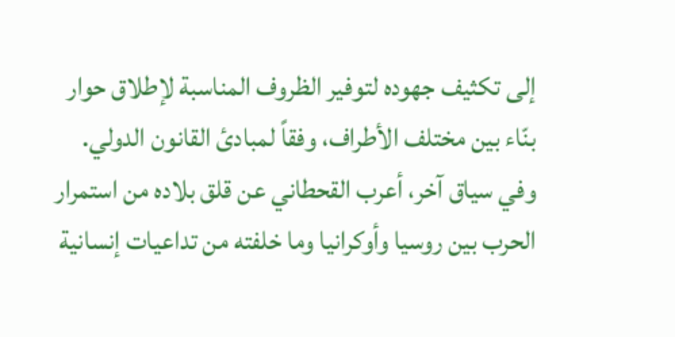إلى تكثيف جهوده لتوفير الظروف المناسبة لإطلاق حوار بنّاء بين مختلف الأطراف، وفقاً لمبادئ القانون الدولي.
وفي سياق آخر، أعرب القحطاني عن قلق بلاده من استمرار الحرب بين روسيا وأوكرانيا وما خلفته من تداعيات إنسانية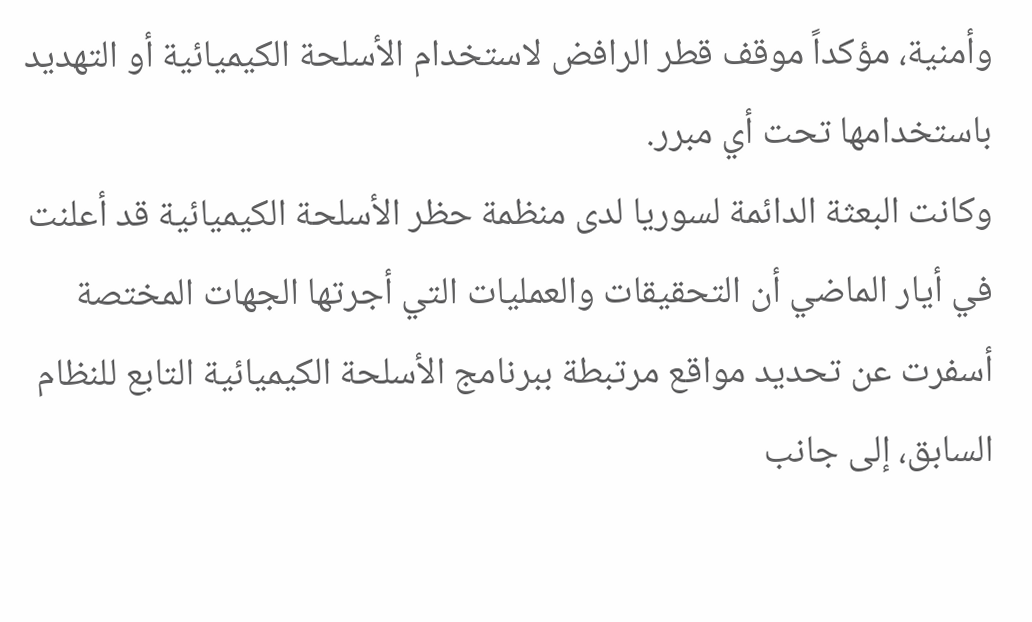وأمنية، مؤكداً موقف قطر الرافض لاستخدام الأسلحة الكيميائية أو التهديد باستخدامها تحت أي مبرر.
وكانت البعثة الدائمة لسوريا لدى منظمة حظر الأسلحة الكيميائية قد أعلنت في أيار الماضي أن التحقيقات والعمليات التي أجرتها الجهات المختصة أسفرت عن تحديد مواقع مرتبطة ببرنامج الأسلحة الكيميائية التابع للنظام السابق، إلى جانب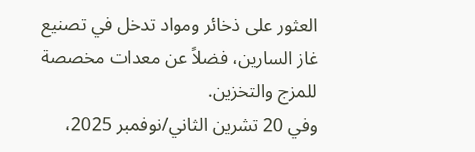العثور على ذخائر ومواد تدخل في تصنيع غاز السارين، فضلاً عن معدات مخصصة للمزج والتخزين.
وفي 20 تشرين الثاني/نوفمبر 2025،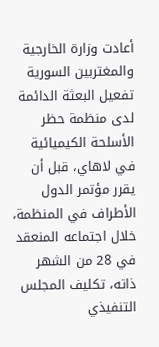أعادت وزارة الخارجية والمغتربين السورية تفعيل البعثة الدائمة لدى منظمة حظر الأسلحة الكيميائية في لاهاي، قبل أن يقرر مؤتمر الدول الأطراف في المنظمة، خلال اجتماعه المنعقد في 28 من الشهر ذاته، تكليف المجلس التنفيذي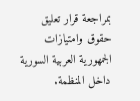بمراجعة قرار تعليق حقوق وامتيازات الجمهورية العربية السورية داخل المنظمة.